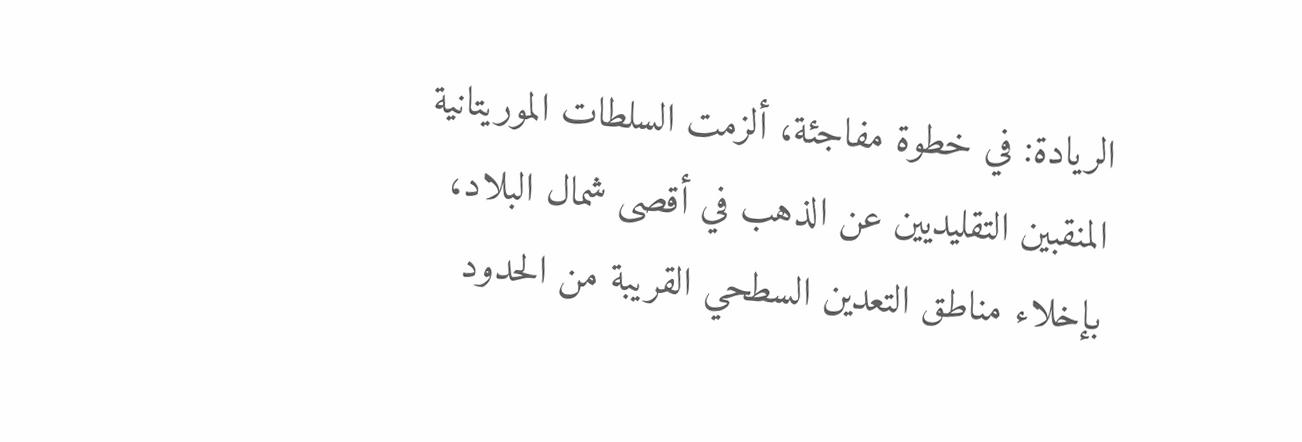الريادة: في خطوة مفاجئة، ألزمت السلطات الموريتانية المنقبين التقليديين عن الذهب في أقصى شمال البلاد، بإخلاء مناطق التعدين السطحي القريبة من الحدود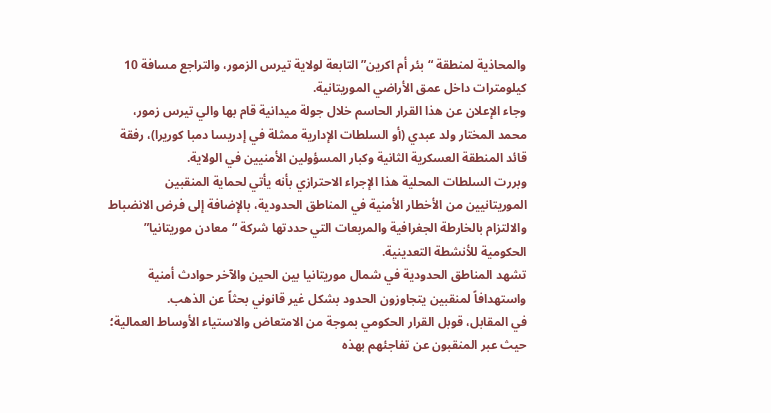والمحاذية لمنطقة “بئر أم اكرين” التابعة لولاية تيرس الزمور، والتراجع مسافة 10 كيلومترات داخل عمق الأراضي الموريتانية.
وجاء الإعلان عن هذا القرار الحاسم خلال جولة ميدانية قام بها والي تيرس زمور، محمد المختار ولد عبدي (أو السلطات الإدارية ممثلة في إدريسا دمبا كوريرا)، رفقة قائد المنطقة العسكرية الثانية وكبار المسؤولين الأمنيين في الولاية.
وبررت السلطات المحلية هذا الإجراء الاحترازي بأنه يأتي لحماية المنقبين الموريتانيين من الأخطار الأمنية في المناطق الحدودية، بالإضافة إلى فرض الانضباط والالتزام بالخارطة الجغرافية والمربعات التي حددتها شركة “معادن موريتانيا” الحكومية للأنشطة التعدينية.
تشهد المناطق الحدودية في شمال موريتانيا بين الحين والآخر حوادث أمنية واستهدافاً لمنقبين يتجاوزون الحدود بشكل غير قانوني بحثاً عن الذهب.
في المقابل، قوبل القرار الحكومي بموجة من الامتعاض والاستياء الأوساط العمالية؛ حيث عبر المنقبون عن تفاجئهم بهذه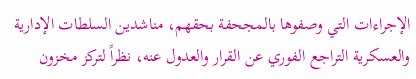الإجراءات التي وصفوها بالمجحفة بحقهم، مناشدين السلطات الإدارية والعسكرية التراجع الفوري عن القرار والعدول عنه، نظراً لتركز مخزون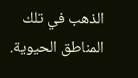الذهب في تلك المناطق الحيوية.